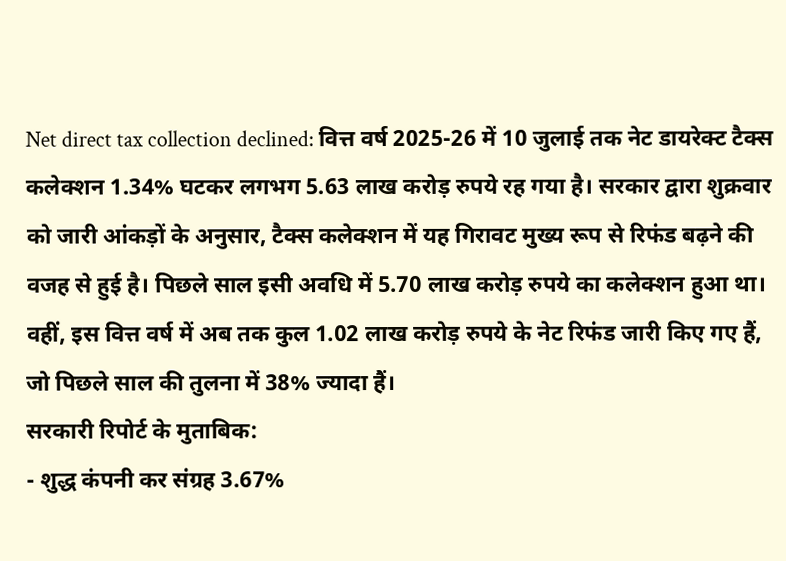Net direct tax collection declined: वित्त वर्ष 2025-26 में 10 जुलाई तक नेट डायरेक्ट टैक्स कलेक्शन 1.34% घटकर लगभग 5.63 लाख करोड़ रुपये रह गया है। सरकार द्वारा शुक्रवार को जारी आंकड़ों के अनुसार, टैक्स कलेक्शन में यह गिरावट मुख्य रूप से रिफंड बढ़ने की वजह से हुई है। पिछले साल इसी अवधि में 5.70 लाख करोड़ रुपये का कलेक्शन हुआ था। वहीं, इस वित्त वर्ष में अब तक कुल 1.02 लाख करोड़ रुपये के नेट रिफंड जारी किए गए हैं, जो पिछले साल की तुलना में 38% ज्यादा हैं।
सरकारी रिपोर्ट के मुताबिक:
- शुद्ध कंपनी कर संग्रह 3.67%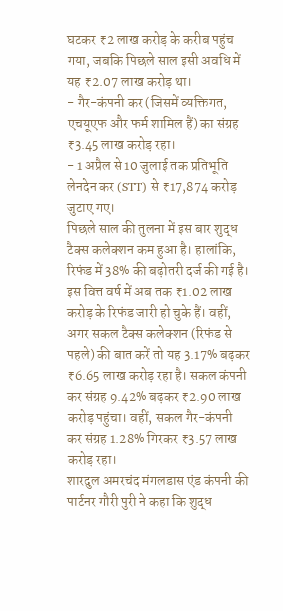घटकर ₹2 लाख करोड़ के करीब पहुंच गया, जबकि पिछले साल इसी अवधि में यह ₹2.07 लाख करोड़ था।
- गैर-कंपनी कर (जिसमें व्यक्तिगत, एचयूएफ और फर्म शामिल हैं) का संग्रह ₹3.45 लाख करोड़ रहा।
- 1 अप्रैल से 10 जुलाई तक प्रतिभूति लेनदेन कर (STT) से ₹17,874 करोड़ जुटाए गए।
पिछले साल की तुलना में इस बार शुद्ध टैक्स कलेक्शन कम हुआ है। हालांकि, रिफंड में 38% की बढ़ोतरी दर्ज की गई है। इस वित्त वर्ष में अब तक ₹1.02 लाख करोड़ के रिफंड जारी हो चुके हैं। वहीं, अगर सकल टैक्स कलेक्शन (रिफंड से पहले) की बात करें तो यह 3.17% बढ़कर ₹6.65 लाख करोड़ रहा है। सकल कंपनी कर संग्रह 9.42% बढ़कर ₹2.90 लाख करोड़ पहुंचा। वहीं, सकल गैर-कंपनी कर संग्रह 1.28% गिरकर ₹3.57 लाख करोड़ रहा।
शारदुल अमरचंद मंगलडास एंड कंपनी की पार्टनर गौरी पुरी ने कहा कि शुद्ध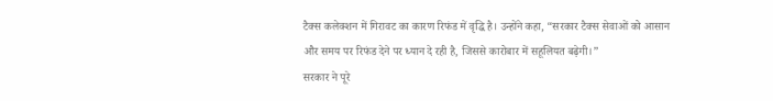टैक्स कलेक्शन में गिरावट का कारण रिफंड में वृद्धि है। उन्होंने कहा, “सरकार टैक्स सेवाओं को आसान और समय पर रिफंड देने पर ध्यान दे रही है, जिससे कारोबार में सहूलियत बढ़ेगी।”
सरकार ने पूरे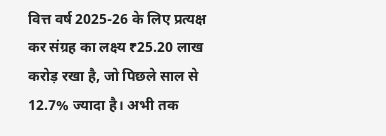वित्त वर्ष 2025-26 के लिए प्रत्यक्ष कर संग्रह का लक्ष्य ₹25.20 लाख करोड़ रखा है, जो पिछले साल से 12.7% ज्यादा है। अभी तक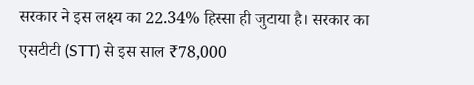सरकार ने इस लक्ष्य का 22.34% हिस्सा ही जुटाया है। सरकार का एसटीटी (STT) से इस साल ₹78,000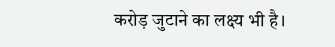करोड़ जुटाने का लक्ष्य भी है।